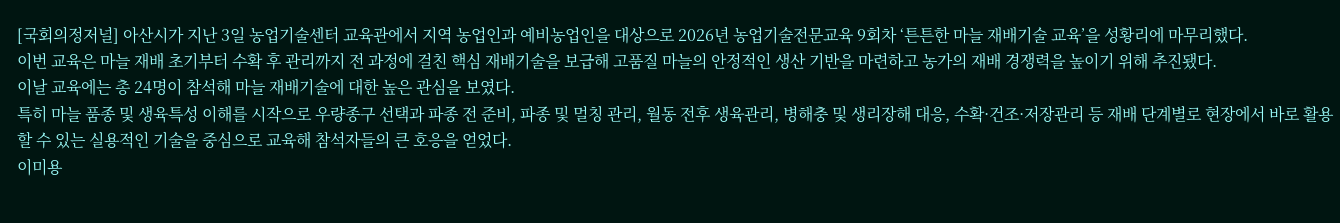[국회의정저널] 아산시가 지난 3일 농업기술센터 교육관에서 지역 농업인과 예비농업인을 대상으로 2026년 농업기술전문교육 9회차 ‘튼튼한 마늘 재배기술 교육’을 성황리에 마무리했다.
이번 교육은 마늘 재배 초기부터 수확 후 관리까지 전 과정에 걸친 핵심 재배기술을 보급해 고품질 마늘의 안정적인 생산 기반을 마련하고 농가의 재배 경쟁력을 높이기 위해 추진됐다.
이날 교육에는 총 24명이 참석해 마늘 재배기술에 대한 높은 관심을 보였다.
특히 마늘 품종 및 생육특성 이해를 시작으로 우량종구 선택과 파종 전 준비, 파종 및 멀칭 관리, 월동 전후 생육관리, 병해충 및 생리장해 대응, 수확·건조·저장관리 등 재배 단계별로 현장에서 바로 활용할 수 있는 실용적인 기술을 중심으로 교육해 참석자들의 큰 호응을 얻었다.
이미용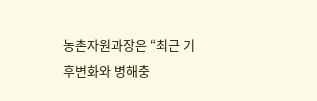농촌자원과장은 “최근 기후변화와 병해충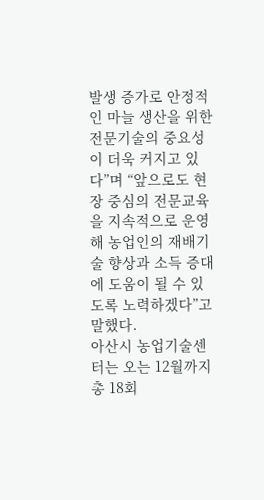발생 증가로 안정적인 마늘 생산을 위한 전문기술의 중요성이 더욱 커지고 있다”며 “앞으로도 현장 중심의 전문교육을 지속적으로 운영해 농업인의 재배기술 향상과 소득 증대에 도움이 될 수 있도록 노력하겠다”고 말했다.
아산시 농업기술센터는 오는 12월까지 총 18회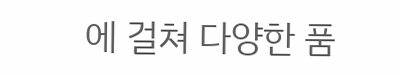에 걸쳐 다양한 품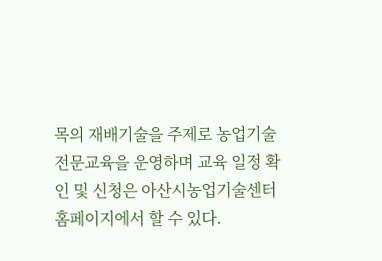목의 재배기술을 주제로 농업기술 전문교육을 운영하며 교육 일정 확인 및 신청은 아산시농업기술센터 홈페이지에서 할 수 있다.